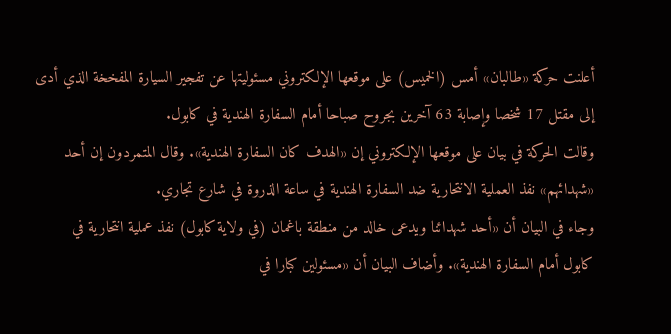أعلنت حركة «طالبان» أمس (الخميس) على موقعها الإلكتروني مسئوليتها عن تفجير السيارة المفخخة الذي أدى إلى مقتل 17 شخصا وإصابة 63 آخرين بجروح صباحا أمام السفارة الهندية في كابول.
وقالت الحركة في بيان على موقعها الإلكتروني إن «الهدف كان السفارة الهندية». وقال المتمردون إن أحد «شهدائهم» نفذ العملية الانتحارية ضد السفارة الهندية في ساعة الذروة في شارع تجاري.
وجاء في البيان أن «أحد شهدائنا ويدعى خالد من منطقة باغمان (في ولاية كابول) نفذ عملية انتحارية في كابول أمام السفارة الهندية». وأضاف البيان أن «مسئولين كبارا في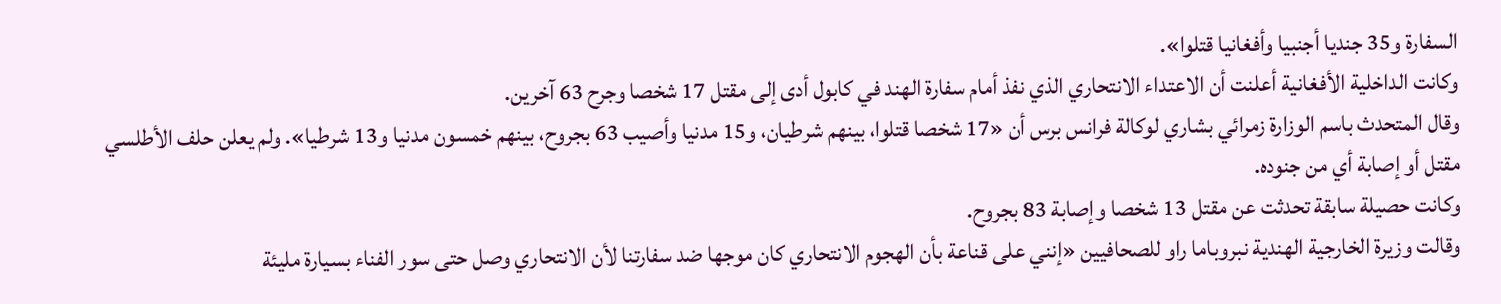السفارة و35 جنديا أجنبيا وأفغانيا قتلوا».
وكانت الداخلية الأفغانية أعلنت أن الاعتداء الانتحاري الذي نفذ أمام سفارة الهند في كابول أدى إلى مقتل 17 شخصا وجرح 63 آخرين.
وقال المتحدث باسم الوزارة زمرائي بشاري لوكالة فرانس برس أن «17 شخصا قتلوا، بينهم شرطيان، و15 مدنيا وأصيب 63 بجروح، بينهم خمسون مدنيا و13 شرطيا». ولم يعلن حلف الأطلسي مقتل أو إصابة أي من جنوده.
وكانت حصيلة سابقة تحدثت عن مقتل 13 شخصا وإصابة 83 بجروح.
وقالت وزيرة الخارجية الهندية نبروباما راو للصحافيين «إنني على قناعة بأن الهجوم الانتحاري كان موجها ضد سفارتنا لأن الانتحاري وصل حتى سور الفناء بسيارة مليئة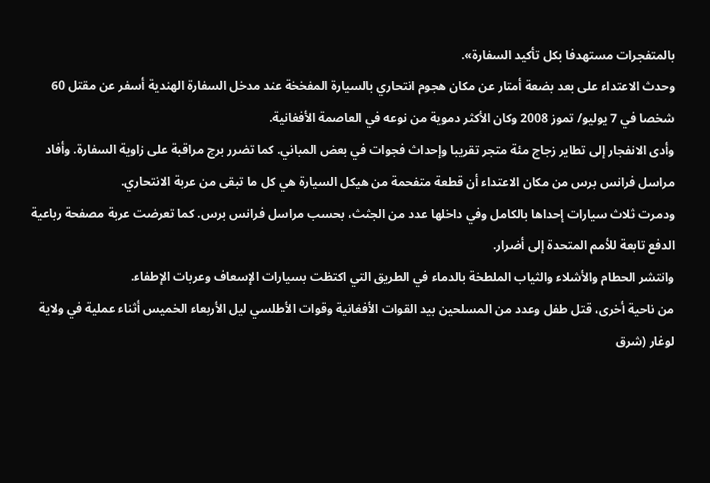بالمتفجرات مستهدفا بكل تأكيد السفارة».
وحدث الاعتداء على بعد بضعة أمتار عن مكان هجوم انتحاري بالسيارة المفخخة عند مدخل السفارة الهندية أسفر عن مقتل 60 شخصا في 7 يوليو/ تموز 2008 وكان الأكثر دموية من نوعه في العاصمة الأفغانية.
وأدى الانفجار إلى تطاير زجاج مئة متجر تقريبا وإحداث فجوات في بعض المباني. كما تضرر برج مراقبة على زاوية السفارة. وأفاد مراسل فرانس برس من مكان الاعتداء أن قطعة متفحمة من هيكل السيارة هي كل ما تبقى من عربة الانتحاري.
ودمرت ثلاث سيارات إحداها بالكامل وفي داخلها عدد من الجثث، بحسب مراسل فرانس برس. كما تعرضت عربة مصفحة رباعية الدفع تابعة للأمم المتحدة إلى أضرار.
وانتشر الحطام والأشلاء والثياب الملطخة بالدماء في الطريق التي اكتظت بسيارات الإسعاف وعربات الإطفاء.
من ناحية أخرى، قتل طفل وعدد من المسلحين بيد القوات الأفغانية وقوات الأطلسي ليل الأربعاء الخميس أثناء عملية في ولاية لوغار (شرق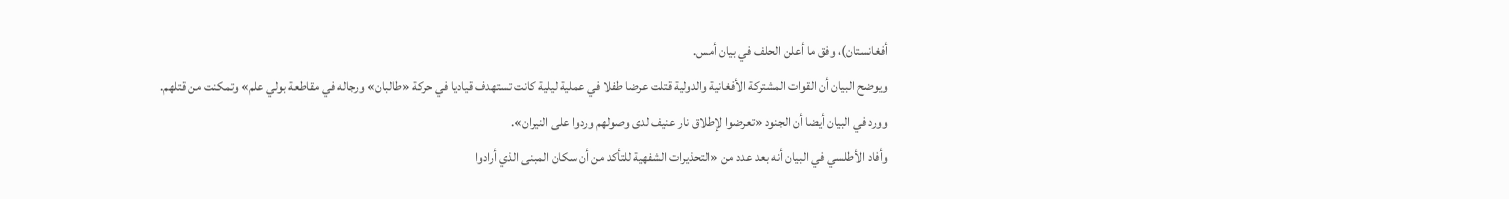أفغانستان)، وفق ما أعلن الحلف في بيان أمس.
ويوضح البيان أن القوات المشتركة الأفغانية والدولية قتلت عرضا طفلا في عملية ليلية كانت تستهدف قياديا في حركة «طالبان» ورجاله في مقاطعة بولي علم» وتمكنت من قتلهم. وورد في البيان أيضا أن الجنود «تعرضوا لإطلاق نار عنيف لدى وصولهم وردوا على النيران».
وأفاد الأطلسي في البيان أنه بعد عدد من «التحذيرات الشفهية للتأكد من أن سكان المبنى الذي أرادوا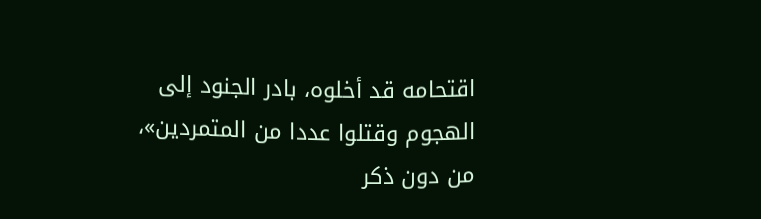اقتحامه قد أخلوه، بادر الجنود إلى الهجوم وقتلوا عددا من المتمردين»، من دون ذكر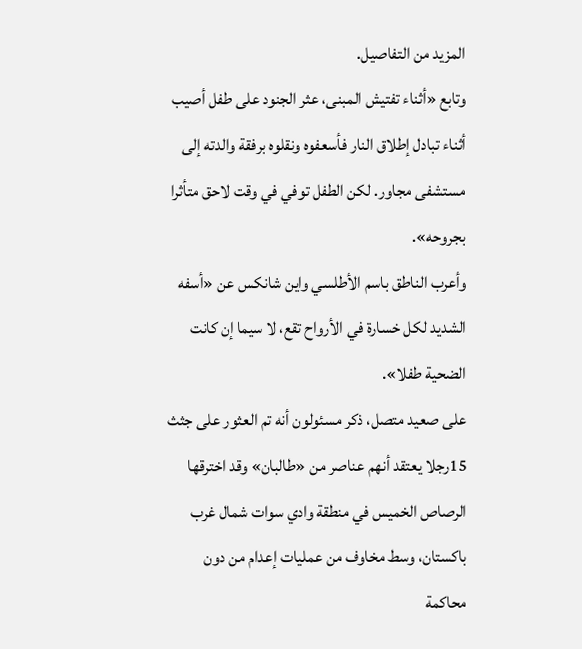المزيد من التفاصيل.
وتابع «أثناء تفتيش المبنى، عثر الجنود على طفل أصيب أثناء تبادل إطلاق النار فأسعفوه ونقلوه برفقة والدته إلى مستشفى مجاور. لكن الطفل توفي في وقت لاحق متأثرا بجروحه».
وأعرب الناطق باسم الأطلسي واين شانكس عن «أسفه الشديد لكل خسارة في الأرواح تقع، لا سيما إن كانت الضحية طفلا».
على صعيد متصل، ذكر مسئولون أنه تم العثور على جثث 15رجلا يعتقد أنهم عناصر من «طالبان» وقد اخترقها الرصاص الخميس في منطقة وادي سوات شمال غرب باكستان، وسط مخاوف من عمليات إعدام من دون محاكمة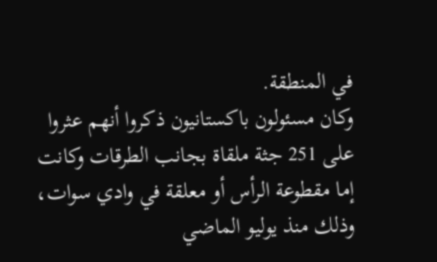في المنطقة.
وكان مسئولون باكستانيون ذكروا أنهم عثروا على 251 جثة ملقاة بجانب الطرقات وكانت إما مقطوعة الرأس أو معلقة في وادي سوات، وذلك منذ يوليو الماضي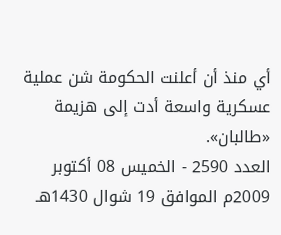أي منذ أن أعلنت الحكومة شن عملية عسكرية واسعة أدت إلى هزيمة «طالبان».
العدد 2590 - الخميس 08 أكتوبر 2009م الموافق 19 شوال 1430هـ